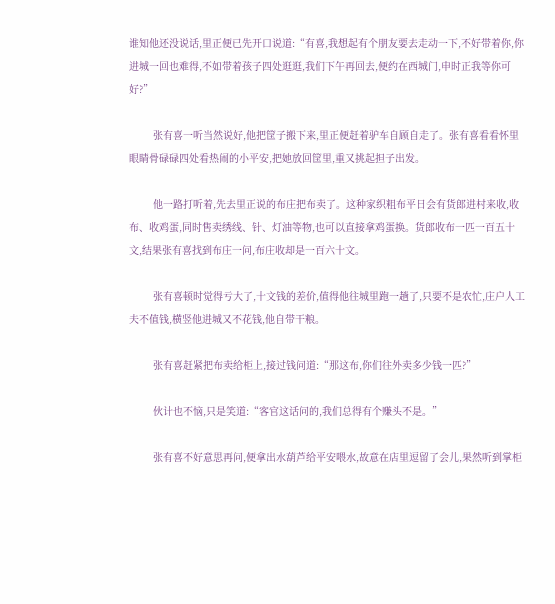谁知他还没说话,里正便已先开口说道:“有喜,我想起有个朋友要去走动一下,不好带着你,你进城一回也难得,不如带着孩子四处逛逛,我们下午再回去,便约在西城门,申时正我等你可好?”

        张有喜一听当然说好,他把筐子搬下来,里正便赶着驴车自顾自走了。张有喜看看怀里眼睛骨碌碌四处看热闹的小平安,把她放回筐里,重又挑起担子出发。

        他一路打听着,先去里正说的布庄把布卖了。这种家织粗布平日会有货郎进村来收,收布、收鸡蛋,同时售卖绣线、针、灯油等物,也可以直接拿鸡蛋换。货郎收布一匹一百五十文,结果张有喜找到布庄一问,布庄收却是一百六十文。

        张有喜顿时觉得亏大了,十文钱的差价,值得他往城里跑一趟了,只要不是农忙,庄户人工夫不值钱,横竖他进城又不花钱,他自带干粮。

        张有喜赶紧把布卖给柜上,接过钱问道:“那这布,你们往外卖多少钱一匹?”

        伙计也不恼,只是笑道:“客官这话问的,我们总得有个赚头不是。”

        张有喜不好意思再问,便拿出水葫芦给平安喂水,故意在店里逗留了会儿,果然听到掌柜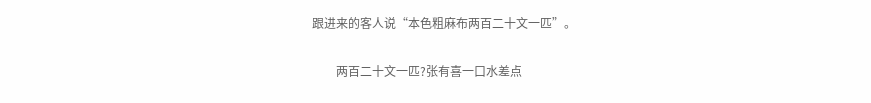跟进来的客人说“本色粗麻布两百二十文一匹”。

        两百二十文一匹?张有喜一口水差点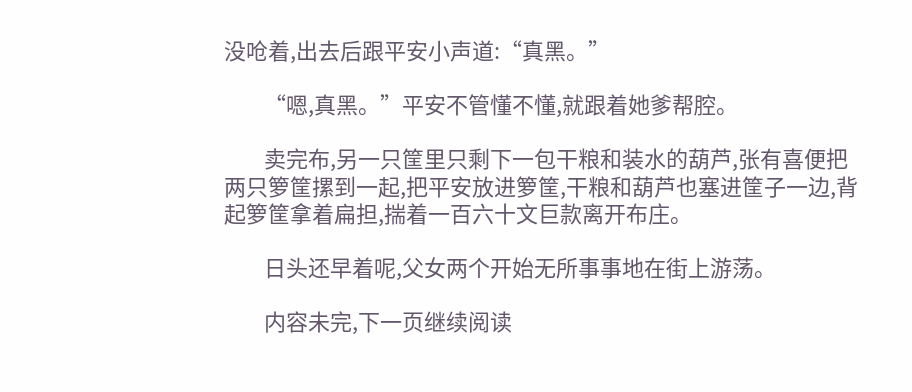没呛着,出去后跟平安小声道:“真黑。”

        “嗯,真黑。”平安不管懂不懂,就跟着她爹帮腔。

        卖完布,另一只筐里只剩下一包干粮和装水的葫芦,张有喜便把两只箩筐摞到一起,把平安放进箩筐,干粮和葫芦也塞进筐子一边,背起箩筐拿着扁担,揣着一百六十文巨款离开布庄。

        日头还早着呢,父女两个开始无所事事地在街上游荡。

        内容未完,下一页继续阅读